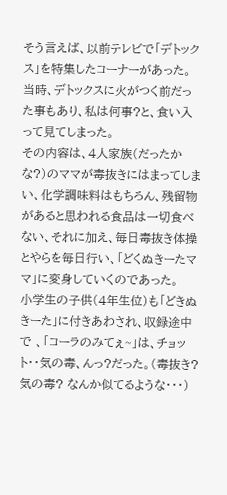そう言えば、以前テレビで「デトックス」を特集したコーナーがあった。
当時、デトックスに火がつく前だった事もあり、私は何事?と、食い入って見てしまった。
その内容は、4人家族(だったかな?)のママが毒抜きにはまってしまい、化学調味料はもちろん、残留物があると思われる食品は一切食べない、それに加え、毎日毒抜き体操とやらを毎日行い、「どくぬきーたママ」に変身していくのであった。
小学生の子供(4年生位)も「どきぬきーた」に付きあわされ、収録途中で 、「コーラのみてぇ~」は、チョット・・気の毒、んっ?だった。(毒抜き? 気の毒? なんか似てるような・・・)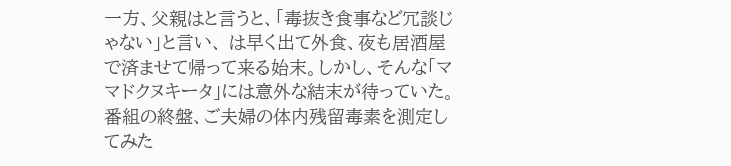一方、父親はと言うと、「毒抜き食事など冗談じゃない」と言い、 は早く出て外食、夜も居酒屋で済ませて帰って来る始末。しかし、そんな「ママドクヌキータ」には意外な結末が待っていた。
番組の終盤、ご夫婦の体内残留毒素を測定してみた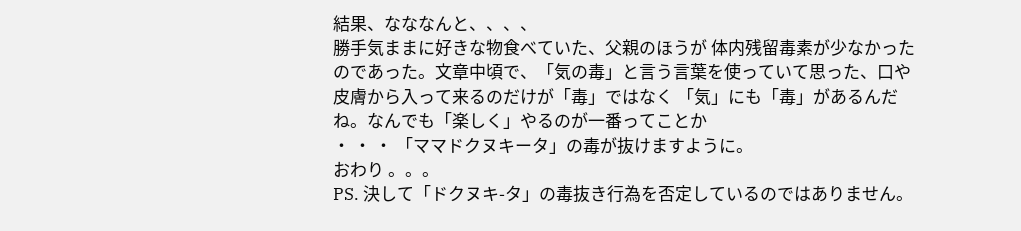結果、なななんと、、、、
勝手気ままに好きな物食べていた、父親のほうが 体内残留毒素が少なかったのであった。文章中頃で、「気の毒」と言う言葉を使っていて思った、口や皮膚から入って来るのだけが「毒」ではなく 「気」にも「毒」があるんだね。なんでも「楽しく」やるのが一番ってことか
・ ・ ・ 「ママドクヌキータ」の毒が抜けますように。
おわり 。。。
PS. 決して「ドクヌキ-タ」の毒抜き行為を否定しているのではありません。